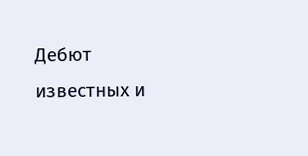Дебют известных и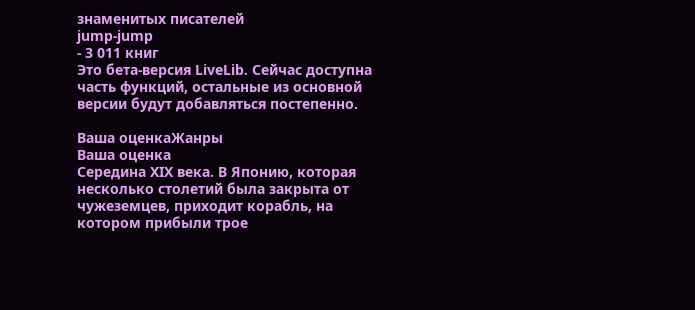знаменитых писателей
jump-jump
- 3 011 книг
Это бета-версия LiveLib. Сейчас доступна часть функций, остальные из основной версии будут добавляться постепенно.

Ваша оценкаЖанры
Ваша оценка
Середина XIX века. В Японию, которая несколько столетий была закрыта от чужеземцев, приходит корабль, на котором прибыли трое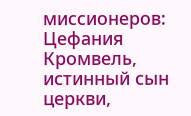миссионеров: Цефания Кромвель, истинный сын церкви,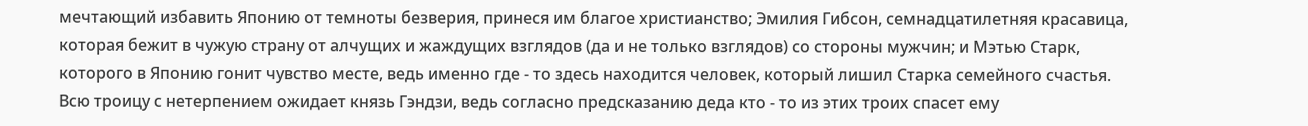мечтающий избавить Японию от темноты безверия, принеся им благое христианство; Эмилия Гибсон, семнадцатилетняя красавица, которая бежит в чужую страну от алчущих и жаждущих взглядов (да и не только взглядов) со стороны мужчин; и Мэтью Старк, которого в Японию гонит чувство месте, ведь именно где - то здесь находится человек, который лишил Старка семейного счастья.
Всю троицу с нетерпением ожидает князь Гэндзи, ведь согласно предсказанию деда кто - то из этих троих спасет ему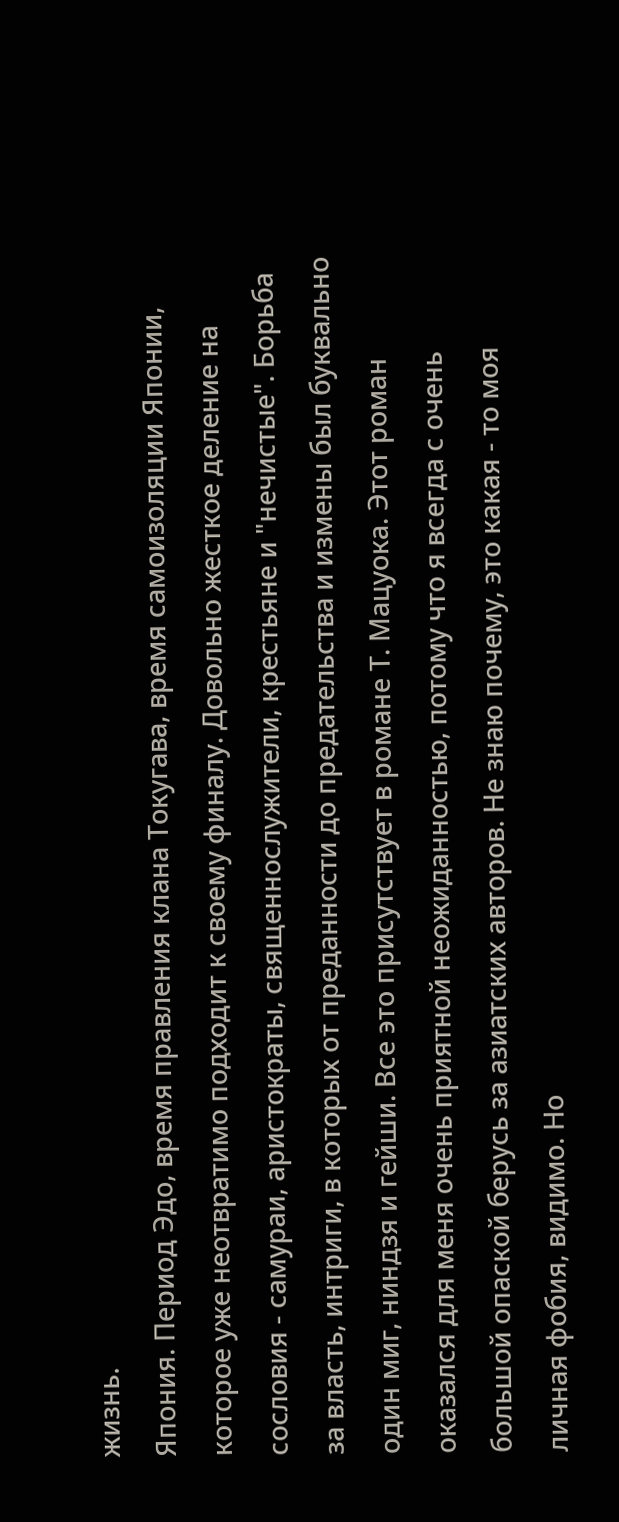жизнь.
Япония. Период Эдо, время правления клана Токугава, время самоизоляции Японии, которое уже неотвратимо подходит к своему финалу. Довольно жесткое деление на сословия - самураи, аристократы, священнослужители, крестьяне и "нечистые". Борьба за власть, интриги, в которых от преданности до предательства и измены был буквально один миг, ниндзя и гейши. Все это присутствует в романе Т. Мацуока. Этот роман оказался для меня очень приятной неожиданностью, потому что я всегда с очень большой опаской берусь за азиатских авторов. Не знаю почему, это какая - то моя личная фобия, видимо. Но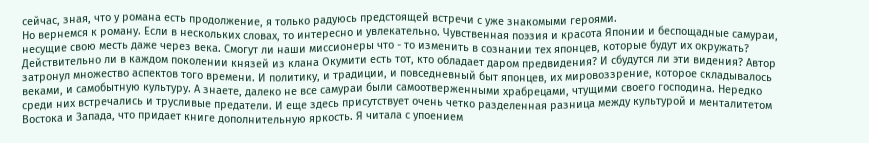сейчас, зная, что у романа есть продолжение, я только радуюсь предстоящей встречи с уже знакомыми героями.
Но вернемся к роману. Если в нескольких словах, то интересно и увлекательно. Чувственная поэзия и красота Японии и беспощадные самураи, несущие свою месть даже через века. Смогут ли наши миссионеры что - то изменить в сознании тех японцев, которые будут их окружать? Действительно ли в каждом поколении князей из клана Окумити есть тот, кто обладает даром предвидения? И сбудутся ли эти видения? Автор затронул множество аспектов того времени. И политику, и традиции, и повседневный быт японцев, их мировоззрение, которое складывалось веками, и самобытную культуру. А знаете, далеко не все самураи были самоотверженными храбрецами, чтущими своего господина. Нередко среди них встречались и трусливые предатели. И еще здесь присутствует очень четко разделенная разница между культурой и менталитетом Востока и Запада, что придает книге дополнительную яркость. Я читала с упоением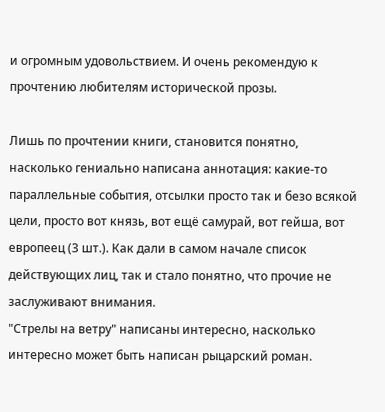и огромным удовольствием. И очень рекомендую к прочтению любителям исторической прозы.

Лишь по прочтении книги, становится понятно, насколько гениально написана аннотация: какие-то параллельные события, отсылки просто так и безо всякой цели, просто вот князь, вот ещё самурай, вот гейша, вот европеец (3 шт.). Как дали в самом начале список действующих лиц, так и стало понятно, что прочие не заслуживают внимания.
"Стрелы на ветру" написаны интересно, насколько интересно может быть написан рыцарский роман.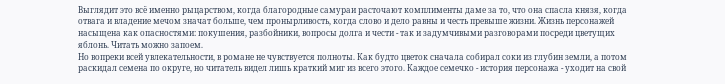Выглядит это всё именно рыцарством, когда благородные самураи расточают комплименты даме за то, что она спасла князя, когда отвага и владение мечом значат больше, чем пронырливость, когда слово и дело равны и честь превыше жизни. Жизнь персонажей насыщена как опасностями: покушения, разбойники, вопросы долга и чести - так и задумчивыми разговорами посреди цветущих яблонь. Читать можно запоем.
Но вопреки всей увлекательности, в романе не чувствуется полноты. Как будто цветок сначала собирал соки из глубин земли, а потом раскидал семена по округе, но читатель видел лишь краткий миг из всего этого. Каждое семечко - история персонажа - уходит на свой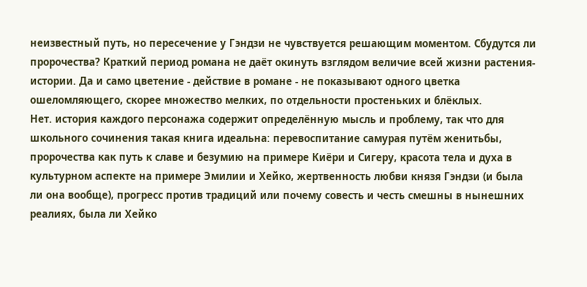неизвестный путь, но пересечение у Гэндзи не чувствуется решающим моментом. Сбудутся ли пророчества? Краткий период романа не даёт окинуть взглядом величие всей жизни растения-истории. Да и само цветение - действие в романе - не показывают одного цветка ошеломляющего, скорее множество мелких, по отдельности простеньких и блёклых.
Нет. история каждого персонажа содержит определённую мысль и проблему, так что для школьного сочинения такая книга идеальна: перевоспитание самурая путём женитьбы, пророчества как путь к славе и безумию на примере Киёри и Сигеру, красота тела и духа в культурном аспекте на примере Эмилии и Хейко, жертвенность любви князя Гэндзи (и была ли она вообще), прогресс против традиций или почему совесть и честь смешны в нынешних реалиях, была ли Хейко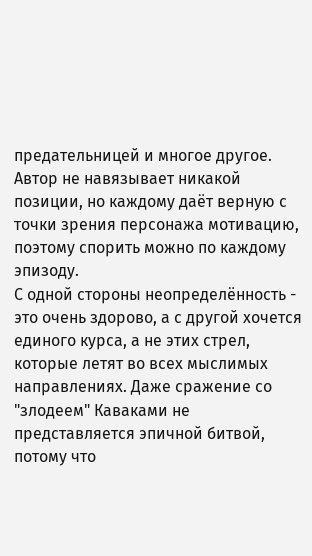предательницей и многое другое. Автор не навязывает никакой позиции, но каждому даёт верную с точки зрения персонажа мотивацию, поэтому спорить можно по каждому эпизоду.
С одной стороны неопределённость - это очень здорово, а с другой хочется единого курса, а не этих стрел, которые летят во всех мыслимых направлениях. Даже сражение со "злодеем" Каваками не представляется эпичной битвой, потому что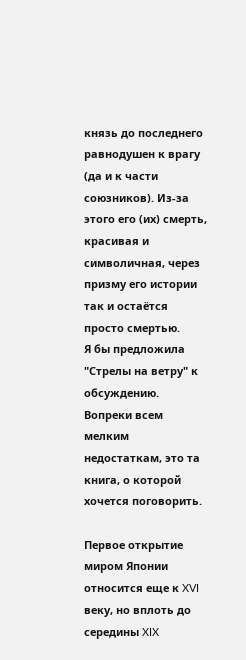князь до последнего равнодушен к врагу (да и к части союзников). Из-за этого его (их) смерть, красивая и символичная, через призму его истории так и остаётся просто смертью.
Я бы предложила "Стрелы на ветру" к обсуждению. Вопреки всем мелким недостаткам, это та книга, о которой хочется поговорить.

Первое открытие миром Японии относится еще к XVI веку, но вплоть до середины XIX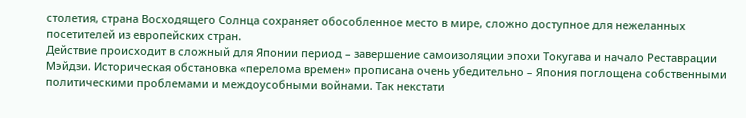столетия, страна Восходящего Солнца сохраняет обособленное место в мире, сложно доступное для нежеланных посетителей из европейских стран.
Действие происходит в сложный для Японии период – завершение самоизоляции эпохи Токугава и начало Реставрации Мэйдзи. Историческая обстановка «перелома времен» прописана очень убедительно – Япония поглощена собственными политическими проблемами и междоусобными войнами. Так некстати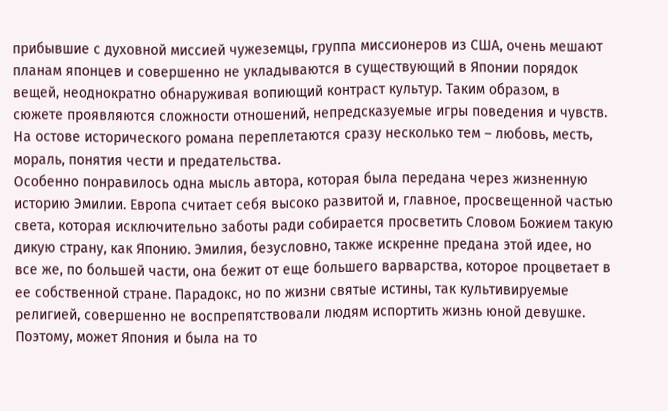прибывшие с духовной миссией чужеземцы, группа миссионеров из США, очень мешают планам японцев и совершенно не укладываются в существующий в Японии порядок вещей, неоднократно обнаруживая вопиющий контраст культур. Таким образом, в сюжете проявляются сложности отношений, непредсказуемые игры поведения и чувств. На остове исторического романа переплетаются сразу несколько тем – любовь, месть, мораль, понятия чести и предательства.
Особенно понравилось одна мысль автора, которая была передана через жизненную историю Эмилии. Европа считает себя высоко развитой и, главное, просвещенной частью света, которая исключительно заботы ради собирается просветить Словом Божием такую дикую страну, как Японию. Эмилия, безусловно, также искренне предана этой идее, но все же, по большей части, она бежит от еще большего варварства, которое процветает в ее собственной стране. Парадокс, но по жизни святые истины, так культивируемые религией, совершенно не воспрепятствовали людям испортить жизнь юной девушке. Поэтому, может Япония и была на то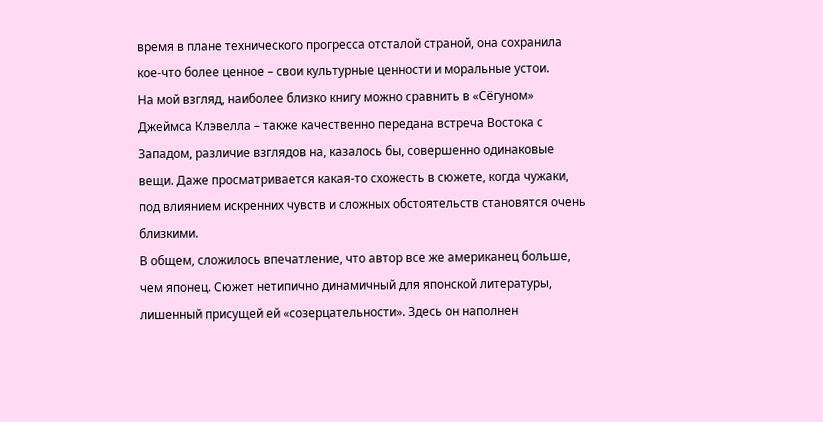время в плане технического прогресса отсталой страной, она сохранила кое-что более ценное – свои культурные ценности и моральные устои.
На мой взгляд, наиболее близко книгу можно сравнить в «Сёгуном» Джеймса Клэвелла – также качественно передана встреча Востока с Западом, различие взглядов на, казалось бы, совершенно одинаковые вещи. Даже просматривается какая-то схожесть в сюжете, когда чужаки, под влиянием искренних чувств и сложных обстоятельств становятся очень близкими.
В общем, сложилось впечатление, что автор все же американец больше, чем японец. Сюжет нетипично динамичный для японской литературы, лишенный присущей ей «созерцательности». Здесь он наполнен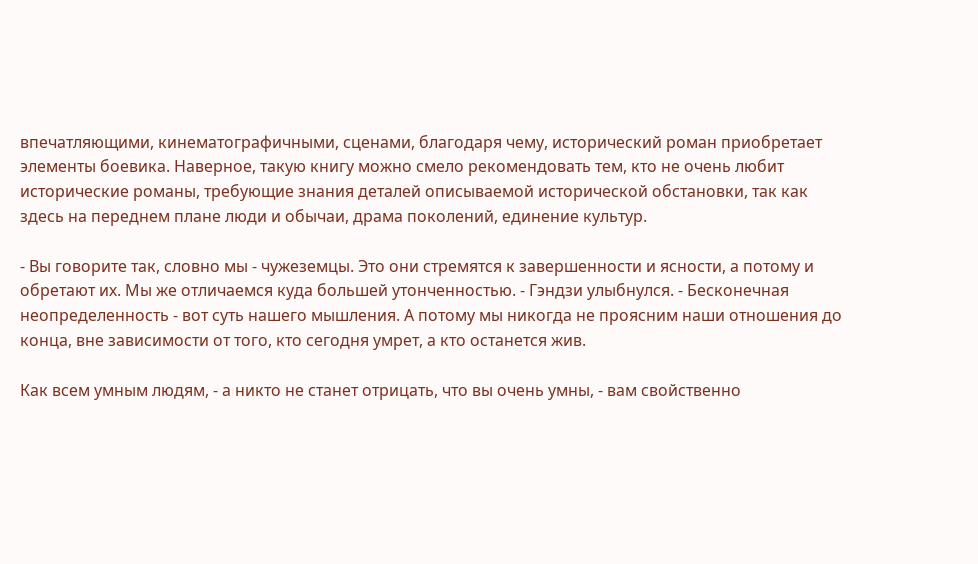впечатляющими, кинематографичными, сценами, благодаря чему, исторический роман приобретает элементы боевика. Наверное, такую книгу можно смело рекомендовать тем, кто не очень любит исторические романы, требующие знания деталей описываемой исторической обстановки, так как здесь на переднем плане люди и обычаи, драма поколений, единение культур.

- Вы говорите так, словно мы - чужеземцы. Это они стремятся к завершенности и ясности, а потому и обретают их. Мы же отличаемся куда большей утонченностью. - Гэндзи улыбнулся. - Бесконечная неопределенность - вот суть нашего мышления. А потому мы никогда не проясним наши отношения до конца, вне зависимости от того, кто сегодня умрет, а кто останется жив.

Как всем умным людям, - а никто не станет отрицать, что вы очень умны, - вам свойственно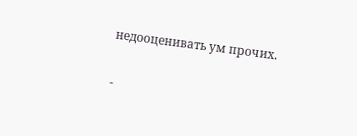недооценивать ум прочих.

-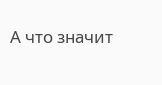А что значит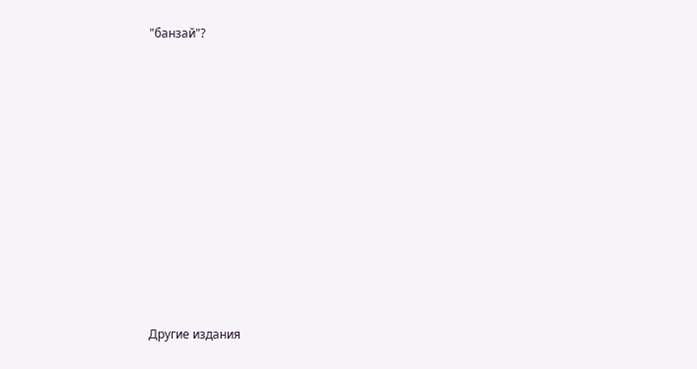"банзай"?












Другие издания